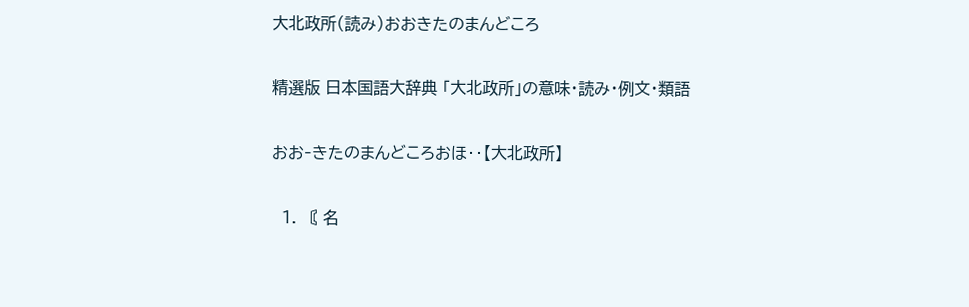大北政所(読み)おおきたのまんどころ

精選版 日本国語大辞典 「大北政所」の意味・読み・例文・類語

おお‐きたのまんどころおほ‥【大北政所】

  1. 〘 名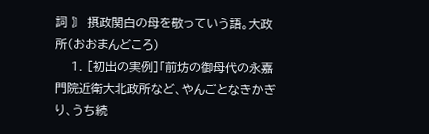詞 〙 摂政関白の母を敬っていう語。大政所(おおまんどころ)
    1. [初出の実例]「前坊の御母代の永嘉門院近衛大北政所など、やんごとなきかぎり、うち続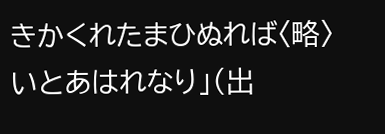きかくれたまひぬれば〈略〉いとあはれなり」(出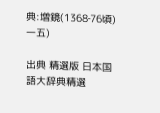典:増鏡(1368‐76頃)一五)

出典 精選版 日本国語大辞典精選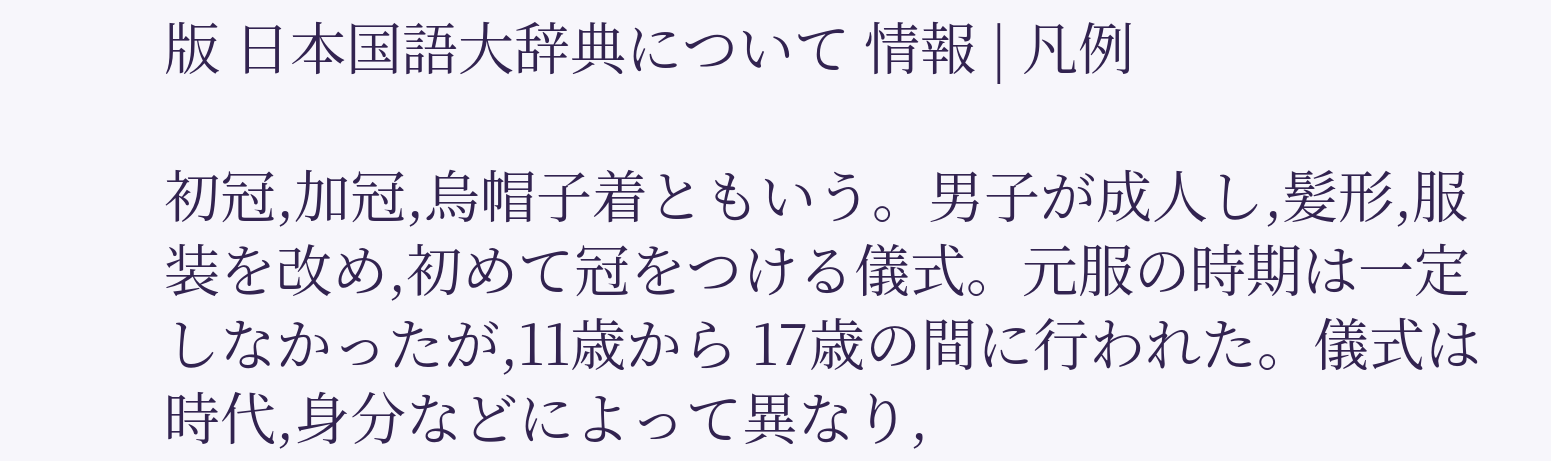版 日本国語大辞典について 情報 | 凡例

初冠,加冠,烏帽子着ともいう。男子が成人し,髪形,服装を改め,初めて冠をつける儀式。元服の時期は一定しなかったが,11歳から 17歳の間に行われた。儀式は時代,身分などによって異なり,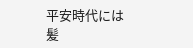平安時代には髪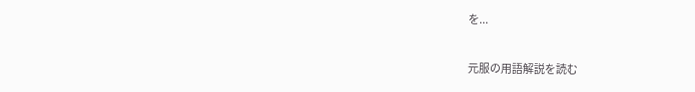を...

元服の用語解説を読む